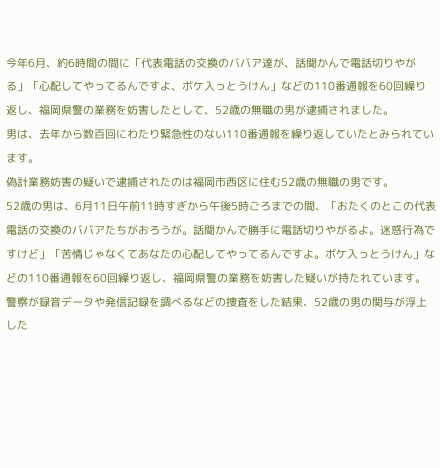今年6月、約6時間の間に「代表電話の交換のババア達が、話聞かんで電話切りやがる」「心配してやってるんですよ、ボケ入っとうけん」などの110番通報を60回繰り返し、福岡県警の業務を妨害したとして、52歳の無職の男が逮捕されました。
男は、去年から数百回にわたり緊急性のない110番通報を繰り返していたとみられています。
偽計業務妨害の疑いで逮捕されたのは福岡市西区に住む52歳の無職の男です。
52歳の男は、6月11日午前11時すぎから午後5時ごろまでの間、「おたくのとこの代表電話の交換のババアたちがおろうが。話聞かんで勝手に電話切りやがるよ。迷惑行為ですけど」「苦情じゃなくてあなたの心配してやってるんですよ。ボケ入っとうけん」などの110番通報を60回繰り返し、福岡県警の業務を妨害した疑いが持たれています。
警察が録音データや発信記録を調べるなどの捜査をした結果、52歳の男の関与が浮上した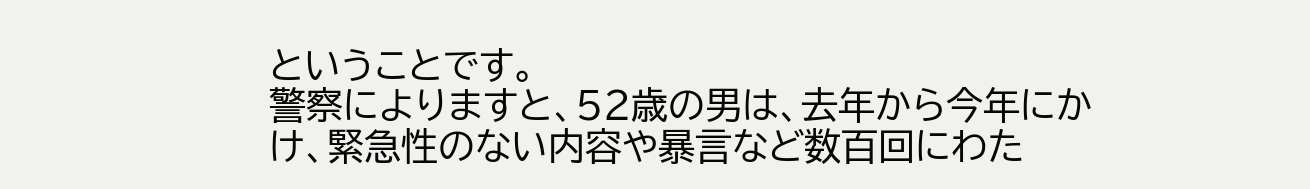ということです。
警察によりますと、52歳の男は、去年から今年にかけ、緊急性のない内容や暴言など数百回にわた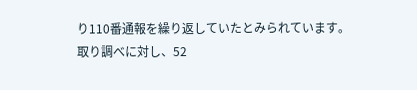り110番通報を繰り返していたとみられています。
取り調べに対し、52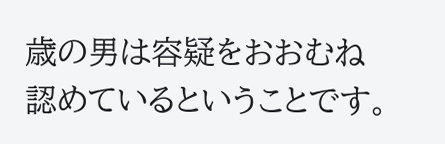歳の男は容疑をおおむね認めているということです。